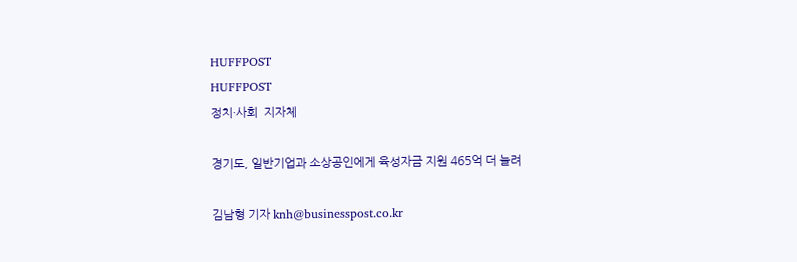HUFFPOST
HUFFPOST
정치·사회  지자체

경기도, 일반기업과 소상공인에게 육성자금 지원 465억 더 늘려

김남형 기자 knh@businesspost.co.kr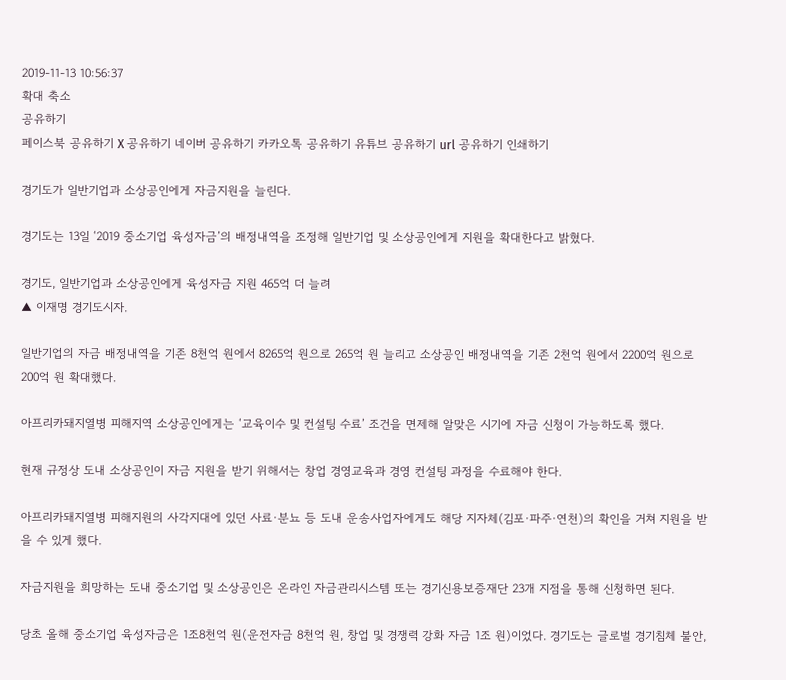2019-11-13 10:56:37
확대 축소
공유하기
페이스북 공유하기 X 공유하기 네이버 공유하기 카카오톡 공유하기 유튜브 공유하기 url 공유하기 인쇄하기

경기도가 일반기업과 소상공인에게 자금지원을 늘린다.

경기도는 13일 ‘2019 중소기업 육성자금’의 배정내역을 조정해 일반기업 및 소상공인에게 지원을 확대한다고 밝혔다.

경기도, 일반기업과 소상공인에게 육성자금 지원 465억 더 늘려
▲ 이재명 경기도시자.

일반기업의 자금 배정내역을 기존 8천억 원에서 8265억 원으로 265억 원 늘리고 소상공인 배정내역을 기존 2천억 원에서 2200억 원으로 200억 원 확대했다.

아프리카돼지열병 피해지역 소상공인에게는 ‘교육이수 및 컨설팅 수료’ 조건을 면제해 알맞은 시기에 자금 신청이 가능하도록 했다.

현재 규정상 도내 소상공인이 자금 지원을 받기 위해서는 창업 경영교육과 경영 컨설팅 과정을 수료해야 한다.

아프리카돼지열병 피해지원의 사각지대에 있던 사료·분뇨 등 도내 운송사업자에게도 해당 지자체(김포·파주·연천)의 확인을 거쳐 지원을 받을 수 있게 했다.

자금지원을 희망하는 도내 중소기업 및 소상공인은 온라인 자금관리시스템 또는 경기신용보증재단 23개 지점을 통해 신청하면 된다.

당초 올해 중소기업 육성자금은 1조8천억 원(운전자금 8천억 원, 창업 및 경쟁력 강화 자금 1조 원)이었다. 경기도는 글로벌 경기침체 불안,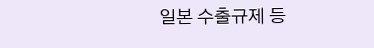일본 수출규제 등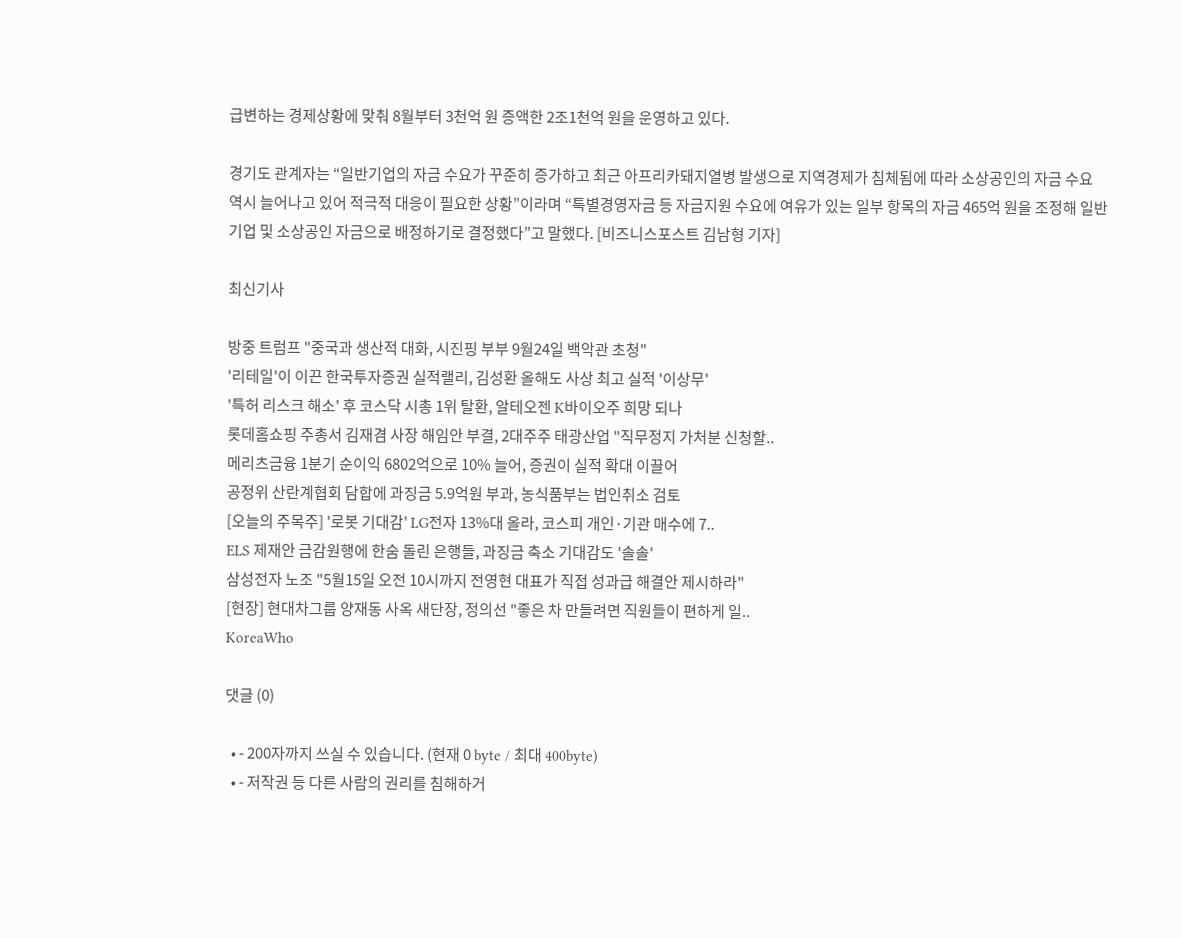급변하는 경제상황에 맞춰 8월부터 3천억 원 증액한 2조1천억 원을 운영하고 있다.

경기도 관계자는 “일반기업의 자금 수요가 꾸준히 증가하고 최근 아프리카돼지열병 발생으로 지역경제가 침체됨에 따라 소상공인의 자금 수요 역시 늘어나고 있어 적극적 대응이 필요한 상황”이라며 “특별경영자금 등 자금지원 수요에 여유가 있는 일부 항목의 자금 465억 원을 조정해 일반기업 및 소상공인 자금으로 배정하기로 결정했다”고 말했다. [비즈니스포스트 김남형 기자]

최신기사

방중 트럼프 "중국과 생산적 대화, 시진핑 부부 9월24일 백악관 초청"
'리테일'이 이끈 한국투자증권 실적랠리, 김성환 올해도 사상 최고 실적 '이상무'
'특허 리스크 해소' 후 코스닥 시총 1위 탈환, 알테오젠 K바이오주 희망 되나
롯데홈쇼핑 주총서 김재겸 사장 해임안 부결, 2대주주 태광산업 "직무정지 가처분 신청할..
메리츠금융 1분기 순이익 6802억으로 10% 늘어, 증권이 실적 확대 이끌어
공정위 산란계협회 담합에 과징금 5.9억원 부과, 농식품부는 법인취소 검토
[오늘의 주목주] '로봇 기대감' LG전자 13%대 올라, 코스피 개인·기관 매수에 7..
ELS 제재안 금감원행에 한숨 돌린 은행들, 과징금 축소 기대감도 '솔솔'
삼성전자 노조 "5월15일 오전 10시까지 전영현 대표가 직접 성과급 해결안 제시하라"
[현장] 현대차그룹 양재동 사옥 새단장, 정의선 "좋은 차 만들려면 직원들이 편하게 일..
KoreaWho

댓글 (0)

  • - 200자까지 쓰실 수 있습니다. (현재 0 byte / 최대 400byte)
  • - 저작권 등 다른 사람의 권리를 침해하거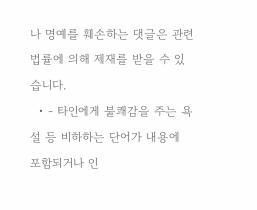나 명예를 훼손하는 댓글은 관련 법률에 의해 제재를 받을 수 있습니다.
  • - 타인에게 불쾌감을 주는 욕설 등 비하하는 단어가 내용에 포함되거나 인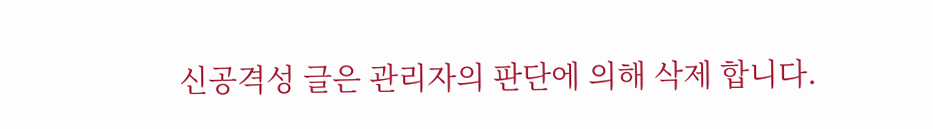신공격성 글은 관리자의 판단에 의해 삭제 합니다.